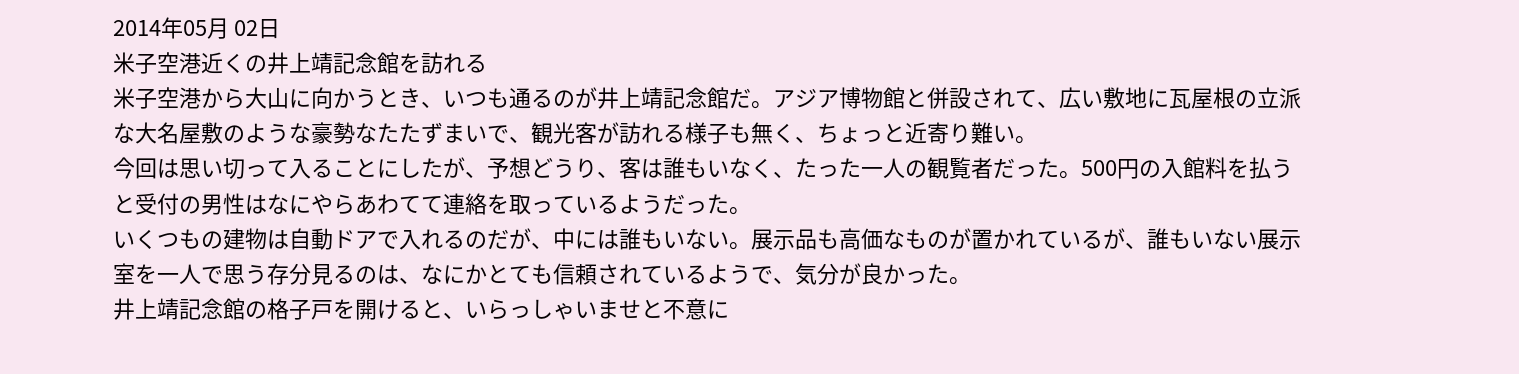2014年05月 02日
米子空港近くの井上靖記念館を訪れる
米子空港から大山に向かうとき、いつも通るのが井上靖記念館だ。アジア博物館と併設されて、広い敷地に瓦屋根の立派な大名屋敷のような豪勢なたたずまいで、観光客が訪れる様子も無く、ちょっと近寄り難い。
今回は思い切って入ることにしたが、予想どうり、客は誰もいなく、たった一人の観覧者だった。500円の入館料を払うと受付の男性はなにやらあわてて連絡を取っているようだった。
いくつもの建物は自動ドアで入れるのだが、中には誰もいない。展示品も高価なものが置かれているが、誰もいない展示室を一人で思う存分見るのは、なにかとても信頼されているようで、気分が良かった。
井上靖記念館の格子戸を開けると、いらっしゃいませと不意に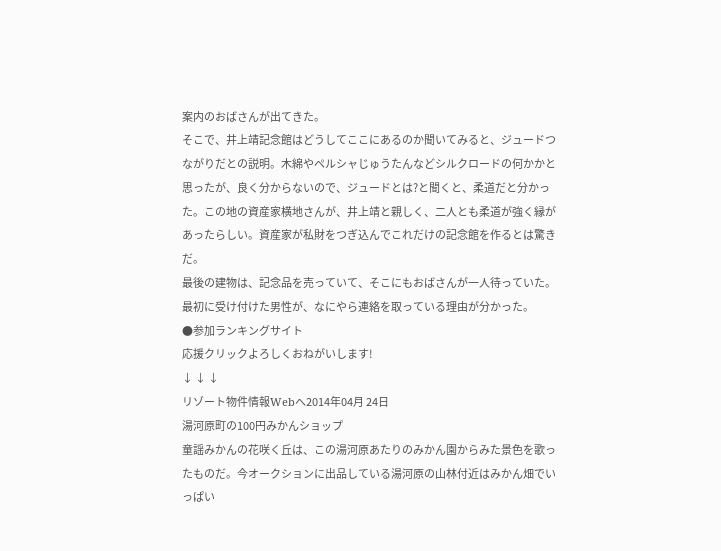案内のおばさんが出てきた。
そこで、井上靖記念館はどうしてここにあるのか聞いてみると、ジュードつながりだとの説明。木綿やペルシャじゅうたんなどシルクロードの何かかと思ったが、良く分からないので、ジュードとは?と聞くと、柔道だと分かった。この地の資産家横地さんが、井上靖と親しく、二人とも柔道が強く縁があったらしい。資産家が私財をつぎ込んでこれだけの記念館を作るとは驚きだ。
最後の建物は、記念品を売っていて、そこにもおばさんが一人待っていた。最初に受け付けた男性が、なにやら連絡を取っている理由が分かった。
●参加ランキングサイト
応援クリックよろしくおねがいします!
↓ ↓ ↓
リゾート物件情報Webへ2014年04月 24日
湯河原町の100円みかんショップ
童謡みかんの花咲く丘は、この湯河原あたりのみかん園からみた景色を歌ったものだ。今オークションに出品している湯河原の山林付近はみかん畑でいっぱい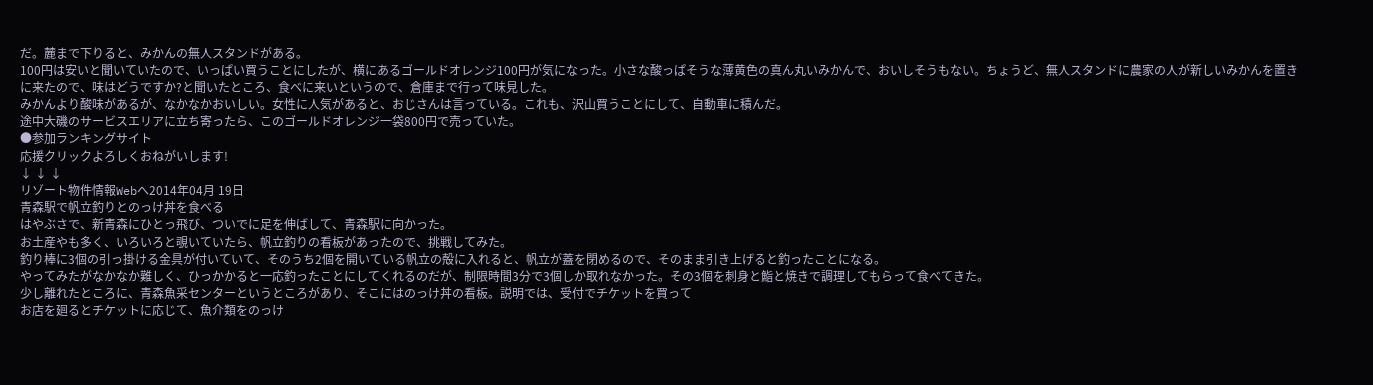だ。麓まで下りると、みかんの無人スタンドがある。
100円は安いと聞いていたので、いっぱい買うことにしたが、横にあるゴールドオレンジ100円が気になった。小さな酸っぱそうな薄黄色の真ん丸いみかんで、おいしそうもない。ちょうど、無人スタンドに農家の人が新しいみかんを置きに来たので、味はどうですか?と聞いたところ、食べに来いというので、倉庫まで行って味見した。
みかんより酸味があるが、なかなかおいしい。女性に人気があると、おじさんは言っている。これも、沢山買うことにして、自動車に積んだ。
途中大磯のサービスエリアに立ち寄ったら、このゴールドオレンジ一袋800円で売っていた。
●参加ランキングサイト
応援クリックよろしくおねがいします!
↓ ↓ ↓
リゾート物件情報Webへ2014年04月 19日
青森駅で帆立釣りとのっけ丼を食べる
はやぶさで、新青森にひとっ飛び、ついでに足を伸ばして、青森駅に向かった。
お土産やも多く、いろいろと覗いていたら、帆立釣りの看板があったので、挑戦してみた。
釣り棒に3個の引っ掛ける金具が付いていて、そのうち2個を開いている帆立の殻に入れると、帆立が蓋を閉めるので、そのまま引き上げると釣ったことになる。
やってみたがなかなか難しく、ひっかかると一応釣ったことにしてくれるのだが、制限時間3分で3個しか取れなかった。その3個を刺身と鮨と焼きで調理してもらって食べてきた。
少し離れたところに、青森魚采センターというところがあり、そこにはのっけ丼の看板。説明では、受付でチケットを買って
お店を廻るとチケットに応じて、魚介類をのっけ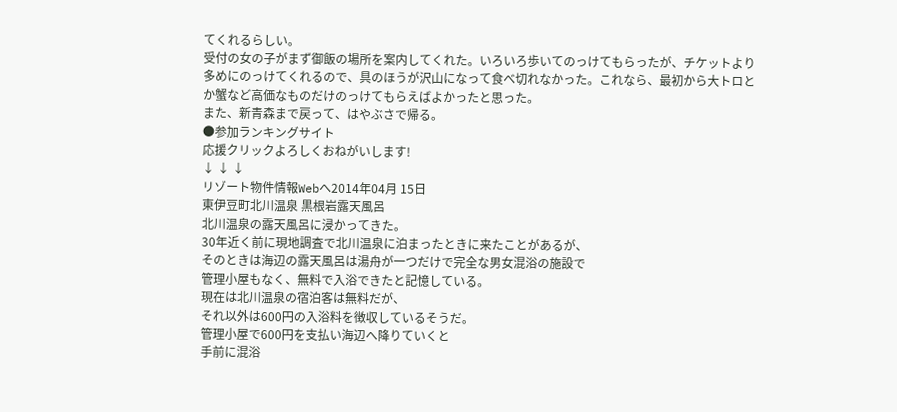てくれるらしい。
受付の女の子がまず御飯の場所を案内してくれた。いろいろ歩いてのっけてもらったが、チケットより多めにのっけてくれるので、具のほうが沢山になって食べ切れなかった。これなら、最初から大トロとか蟹など高価なものだけのっけてもらえばよかったと思った。
また、新青森まで戻って、はやぶさで帰る。
●参加ランキングサイト
応援クリックよろしくおねがいします!
↓ ↓ ↓
リゾート物件情報Webへ2014年04月 15日
東伊豆町北川温泉 黒根岩露天風呂
北川温泉の露天風呂に浸かってきた。
30年近く前に現地調査で北川温泉に泊まったときに来たことがあるが、
そのときは海辺の露天風呂は湯舟が一つだけで完全な男女混浴の施設で
管理小屋もなく、無料で入浴できたと記憶している。
現在は北川温泉の宿泊客は無料だが、
それ以外は600円の入浴料を徴収しているそうだ。
管理小屋で600円を支払い海辺へ降りていくと
手前に混浴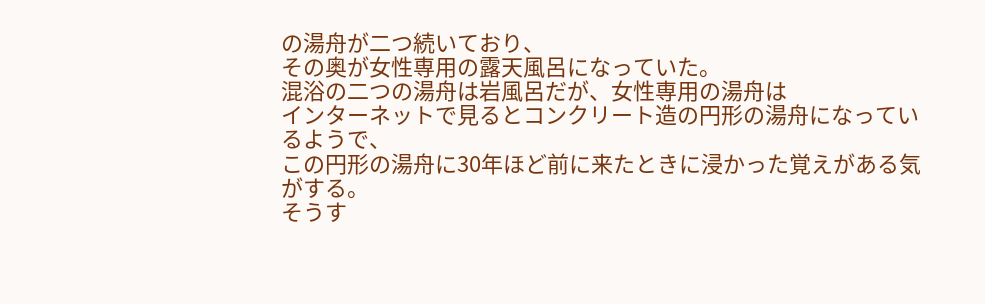の湯舟が二つ続いており、
その奥が女性専用の露天風呂になっていた。
混浴の二つの湯舟は岩風呂だが、女性専用の湯舟は
インターネットで見るとコンクリート造の円形の湯舟になっているようで、
この円形の湯舟に30年ほど前に来たときに浸かった覚えがある気がする。
そうす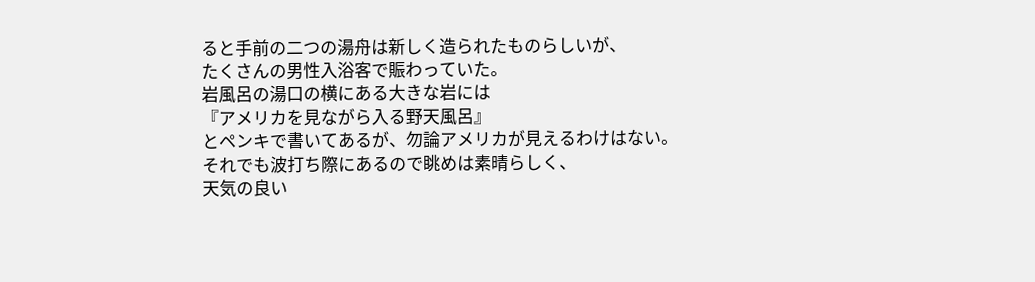ると手前の二つの湯舟は新しく造られたものらしいが、
たくさんの男性入浴客で賑わっていた。
岩風呂の湯口の横にある大きな岩には
『アメリカを見ながら入る野天風呂』
とペンキで書いてあるが、勿論アメリカが見えるわけはない。
それでも波打ち際にあるので眺めは素晴らしく、
天気の良い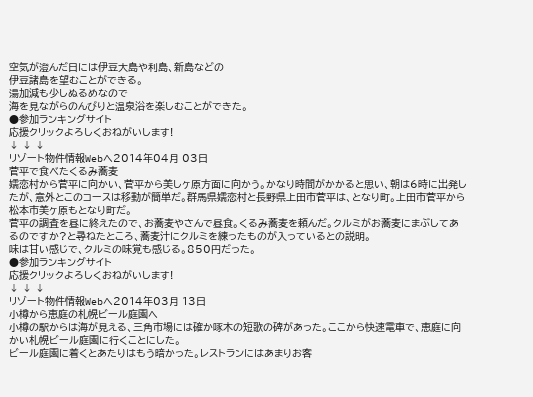空気が澄んだ日には伊豆大島や利島、新島などの
伊豆諸島を望むことができる。
湯加減も少しぬるめなので
海を見ながらのんびりと温泉浴を楽しむことができた。
●参加ランキングサイト
応援クリックよろしくおねがいします!
↓ ↓ ↓
リゾート物件情報Webへ2014年04月 03日
菅平で食べたくるみ蕎麦
嬬恋村から菅平に向かい、菅平から美しヶ原方面に向かう。かなり時間がかかると思い、朝は6時に出発したが、意外とこのコースは移動が簡単だ。群馬県嬬恋村と長野県上田市菅平は、となり町。上田市菅平から松本市美ヶ原もとなり町だ。
菅平の調査を昼に終えたので、お蕎麦やさんで昼食。くるみ蕎麦を頼んだ。クルミがお蕎麦にまぶしてあるのですか?と尋ねたところ、蕎麦汁にクルミを練ったものが入っているとの説明。
味は甘い感じで、クルミの味覚も感じる。850円だった。
●参加ランキングサイト
応援クリックよろしくおねがいします!
↓ ↓ ↓
リゾート物件情報Webへ2014年03月 13日
小樽から恵庭の札幌ビール庭園へ
小樽の駅からは海が見える、三角市場には確か啄木の短歌の碑があった。ここから快速電車で、恵庭に向かい札幌ビール庭園に行くことにした。
ビール庭園に着くとあたりはもう暗かった。レストランにはあまりお客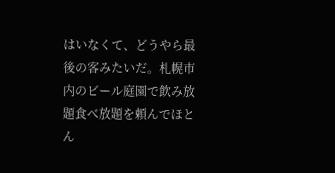はいなくて、どうやら最後の客みたいだ。札幌市内のビール庭園で飲み放題食べ放題を頼んでほとん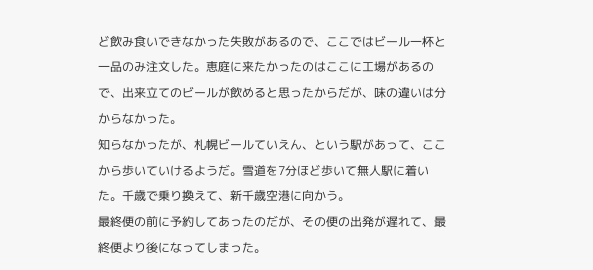ど飲み食いできなかった失敗があるので、ここではビール一杯と一品のみ注文した。恵庭に来たかったのはここに工場があるので、出来立てのビールが飲めると思ったからだが、味の違いは分からなかった。
知らなかったが、札幌ビールていえん、という駅があって、ここから歩いていけるようだ。雪道を7分ほど歩いて無人駅に着いた。千歳で乗り換えて、新千歳空港に向かう。
最終便の前に予約してあったのだが、その便の出発が遅れて、最終便より後になってしまった。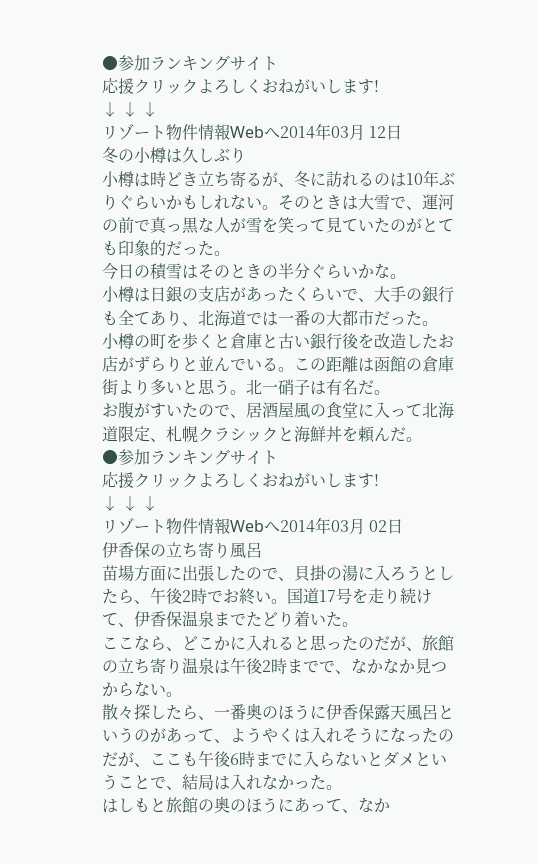●参加ランキングサイト
応援クリックよろしくおねがいします!
↓ ↓ ↓
リゾート物件情報Webへ2014年03月 12日
冬の小樽は久しぶり
小樽は時どき立ち寄るが、冬に訪れるのは10年ぶりぐらいかもしれない。そのときは大雪で、運河の前で真っ黒な人が雪を笑って見ていたのがとても印象的だった。
今日の積雪はそのときの半分ぐらいかな。
小樽は日銀の支店があったくらいで、大手の銀行も全てあり、北海道では一番の大都市だった。
小樽の町を歩くと倉庫と古い銀行後を改造したお店がずらりと並んでいる。この距離は函館の倉庫街より多いと思う。北一硝子は有名だ。
お腹がすいたので、居酒屋風の食堂に入って北海道限定、札幌クラシックと海鮮丼を頼んだ。
●参加ランキングサイト
応援クリックよろしくおねがいします!
↓ ↓ ↓
リゾート物件情報Webへ2014年03月 02日
伊香保の立ち寄り風呂
苗場方面に出張したので、貝掛の湯に入ろうとしたら、午後2時でお終い。国道17号を走り続けて、伊香保温泉までたどり着いた。
ここなら、どこかに入れると思ったのだが、旅館の立ち寄り温泉は午後2時までで、なかなか見つからない。
散々探したら、一番奥のほうに伊香保露天風呂というのがあって、ようやくは入れそうになったのだが、ここも午後6時までに入らないとダメということで、結局は入れなかった。
はしもと旅館の奥のほうにあって、なか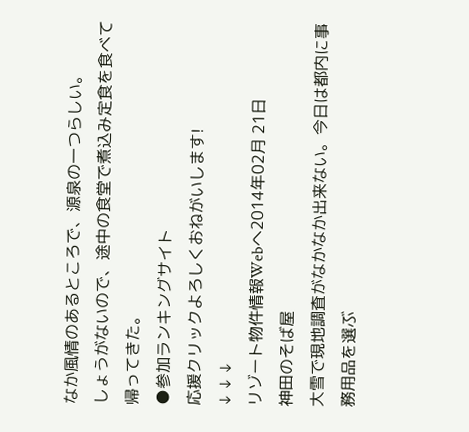なか風情のあるところで、源泉の一つらしい。
しょうがないので、途中の食堂で煮込み定食を食べて帰ってきた。
●参加ランキングサイト
応援クリックよろしくおねがいします!
↓ ↓ ↓
リゾート物件情報Webへ2014年02月 21日
神田のそば屋
大雪で現地調査がなかなか出来ない。今日は都内に事務用品を選ぶ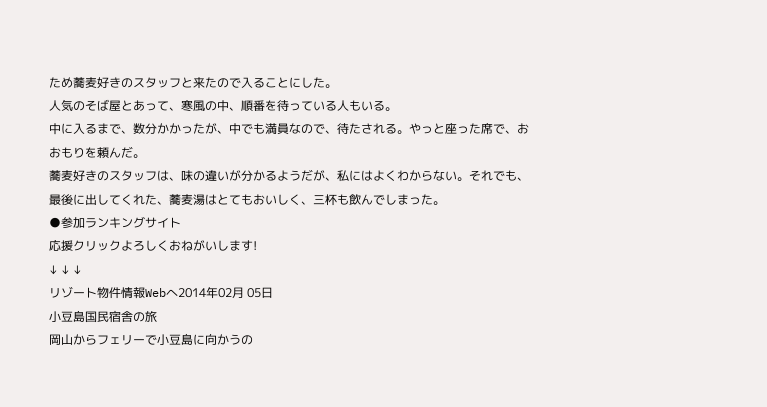ため蕎麦好きのスタッフと来たので入ることにした。
人気のそば屋とあって、寒風の中、順番を待っている人もいる。
中に入るまで、数分かかったが、中でも満員なので、待たされる。やっと座った席で、おおもりを頼んだ。
蕎麦好きのスタッフは、味の違いが分かるようだが、私にはよくわからない。それでも、最後に出してくれた、蕎麦湯はとてもおいしく、三杯も飲んでしまった。
●参加ランキングサイト
応援クリックよろしくおねがいします!
↓ ↓ ↓
リゾート物件情報Webへ2014年02月 05日
小豆島国民宿舎の旅
岡山からフェリーで小豆島に向かうの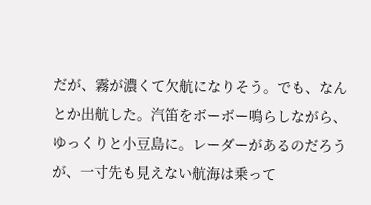だが、霧が濃くて欠航になりそう。でも、なんとか出航した。汽笛をボーボー鳴らしながら、ゆっくりと小豆島に。レーダーがあるのだろうが、一寸先も見えない航海は乗って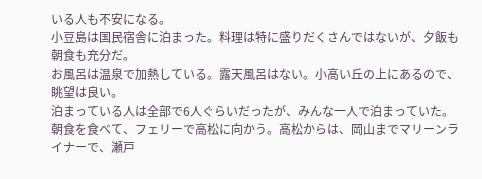いる人も不安になる。
小豆島は国民宿舎に泊まった。料理は特に盛りだくさんではないが、夕飯も朝食も充分だ。
お風呂は温泉で加熱している。露天風呂はない。小高い丘の上にあるので、眺望は良い。
泊まっている人は全部で6人ぐらいだったが、みんな一人で泊まっていた。
朝食を食べて、フェリーで高松に向かう。高松からは、岡山までマリーンライナーで、瀬戸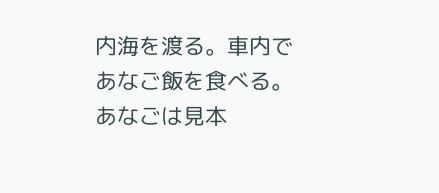内海を渡る。車内であなご飯を食べる。あなごは見本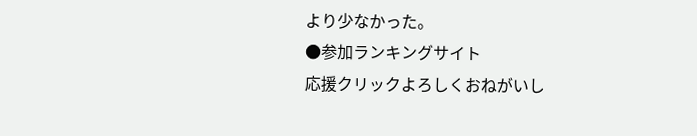より少なかった。
●参加ランキングサイト
応援クリックよろしくおねがいし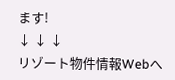ます!
↓ ↓ ↓
リゾート物件情報Webへ